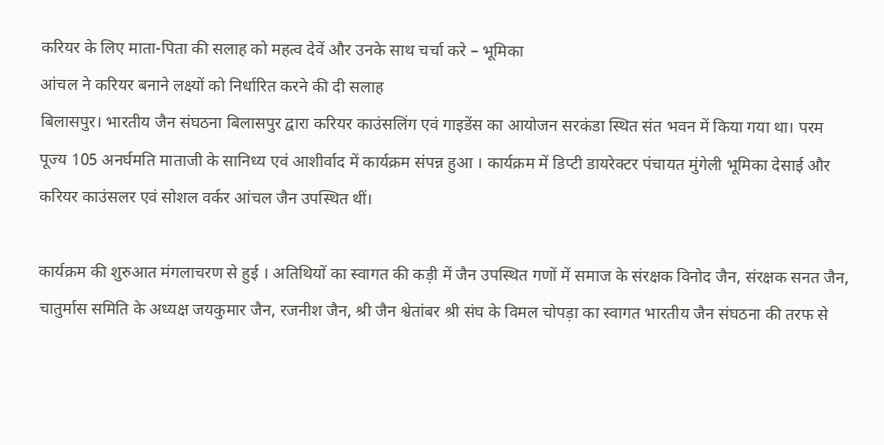करियर के लिए माता-पिता की सलाह को महत्व देवें और उनके साथ चर्चा करे – भूमिका
आंचल ने करियर बनाने लक्ष्यों को निर्धारित करने की दी सलाह
बिलासपुर। भारतीय जैन संघठना बिलासपुर द्वारा करियर काउंसलिंग एवं गाइडेंस का आयोजन सरकंडा स्थित संत भवन में किया गया था। परम पूज्य 105 अनर्घमति माताजी के सानिध्य एवं आशीर्वाद में कार्यक्रम संपन्न हुआ । कार्यक्रम में डिप्टी डायरेक्टर पंचायत मुंगेली भूमिका देसाई और करियर काउंसलर एवं सोशल वर्कर आंचल जैन उपस्थित थीं।

कार्यक्रम की शुरुआत मंगलाचरण से हुई । अतिथियों का स्वागत की कड़ी में जैन उपस्थित गणों में समाज के संरक्षक विनोद जैन, संरक्षक सनत जैन, चातुर्मास समिति के अध्यक्ष जयकुमार जैन, रजनीश जैन, श्री जैन श्वेतांबर श्री संघ के विमल चोपड़ा का स्वागत भारतीय जैन संघठना की तरफ से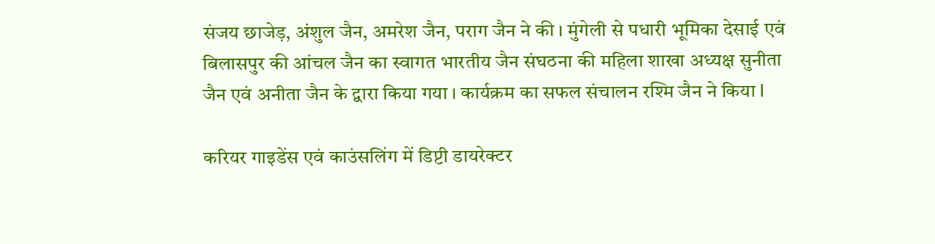संजय छाजेड़, अंशुल जैन, अमरेश जैन, पराग जैन ने की । मुंगेली से पधारी भूमिका देसाई एवं बिलासपुर की आंचल जैन का स्वागत भारतीय जैन संघठना की महिला शाखा अध्यक्ष सुनीता जैन एवं अनीता जैन के द्वारा किया गया । कार्यक्रम का सफल संचालन रश्मि जैन ने किया l

करियर गाइडेंस एवं काउंसलिंग में डिप्टी डायरेक्टर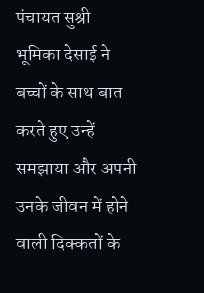पंचायत सुश्री भूमिका देसाई ने बच्चों के साथ बात करते हुए उन्हें समझाया और अपनी उनके जीवन में होने वाली दिक्कतों के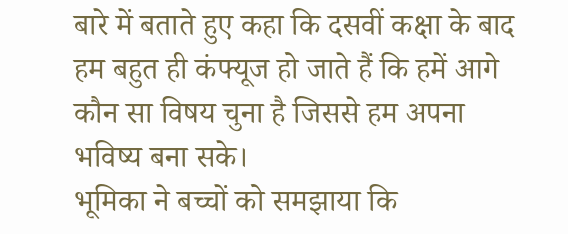बारे में बताते हुए कहा कि दसवीं कक्षा के बाद हम बहुत ही कंफ्यूज हो जाते हैं कि हमें आगे कौन सा विषय चुना है जिससे हम अपना भविष्य बना सके।
भूमिका ने बच्चों को समझाया कि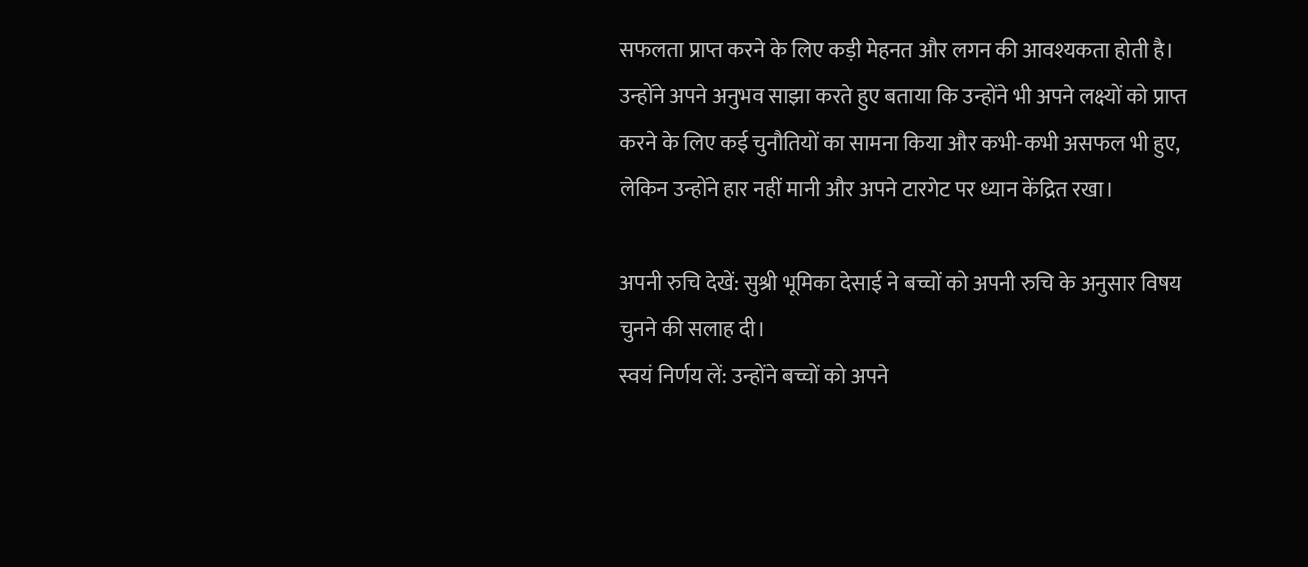सफलता प्राप्त करने के लिए कड़ी मेहनत और लगन की आवश्यकता होती है। उन्होंने अपने अनुभव साझा करते हुए बताया कि उन्होंने भी अपने लक्ष्यों को प्राप्त करने के लिए कई चुनौतियों का सामना किया और कभी-कभी असफल भी हुए, लेकिन उन्होंने हार नहीं मानी और अपने टारगेट पर ध्यान केंद्रित रखा।

अपनी रुचि देखें: सुश्री भूमिका देसाई ने बच्चों को अपनी रुचि के अनुसार विषय चुनने की सलाह दी।
स्वयं निर्णय लें: उन्होंने बच्चों को अपने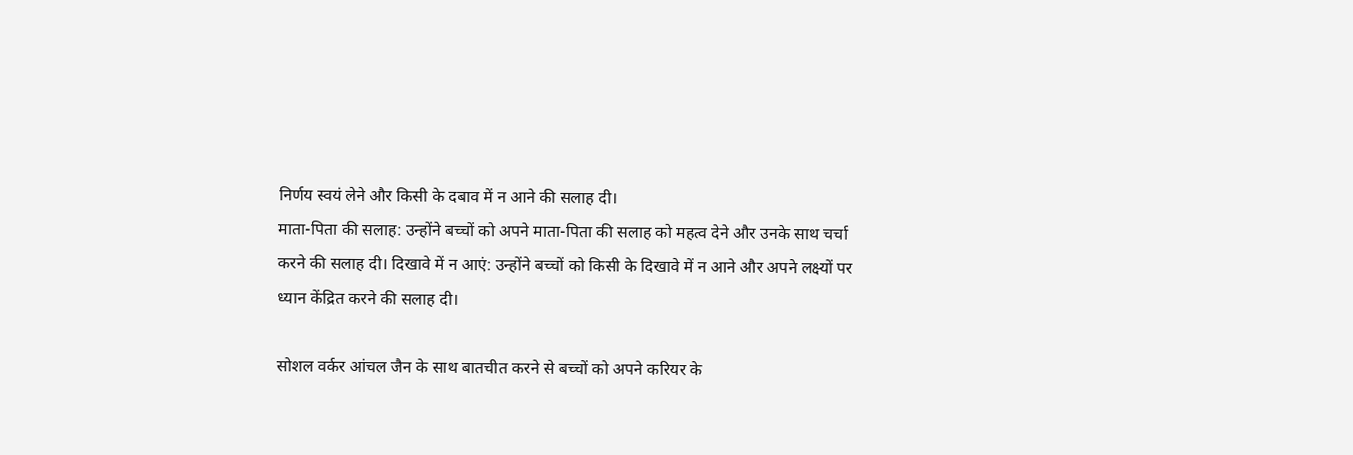निर्णय स्वयं लेने और किसी के दबाव में न आने की सलाह दी।
माता-पिता की सलाह: उन्होंने बच्चों को अपने माता-पिता की सलाह को महत्व देने और उनके साथ चर्चा करने की सलाह दी। दिखावे में न आएं: उन्होंने बच्चों को किसी के दिखावे में न आने और अपने लक्ष्यों पर ध्यान केंद्रित करने की सलाह दी।

सोशल वर्कर आंचल जैन के साथ बातचीत करने से बच्चों को अपने करियर के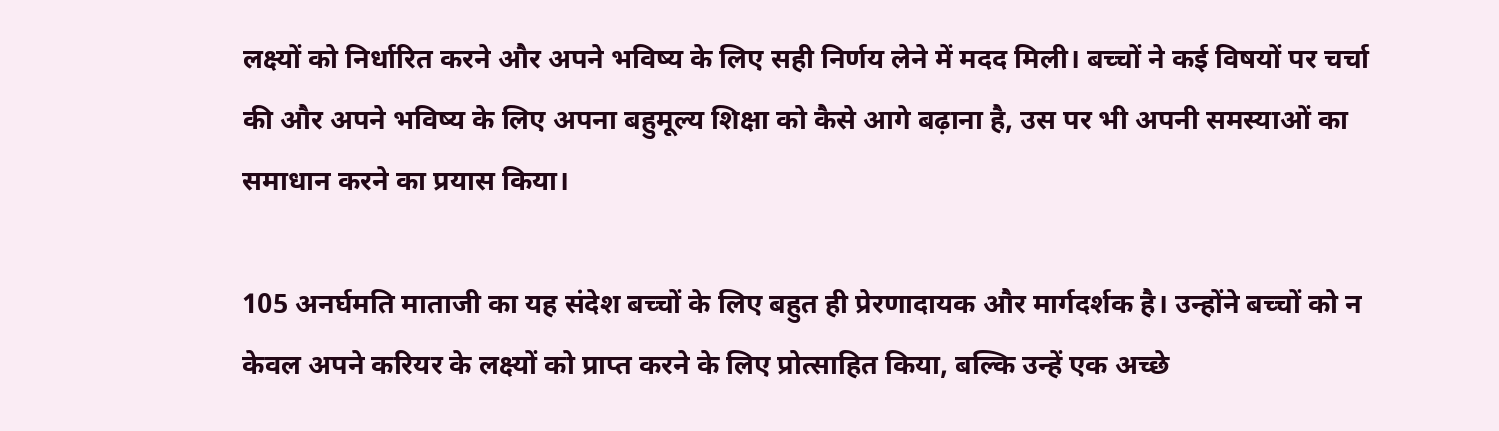लक्ष्यों को निर्धारित करने और अपने भविष्य के लिए सही निर्णय लेने में मदद मिली। बच्चों ने कई विषयों पर चर्चा की और अपने भविष्य के लिए अपना बहुमूल्य शिक्षा को कैसे आगे बढ़ाना है, उस पर भी अपनी समस्याओं का समाधान करने का प्रयास किया।

105 अनर्घमति माताजी का यह संदेश बच्चों के लिए बहुत ही प्रेरणादायक और मार्गदर्शक है। उन्होंने बच्चों को न केवल अपने करियर के लक्ष्यों को प्राप्त करने के लिए प्रोत्साहित किया, बल्कि उन्हें एक अच्छे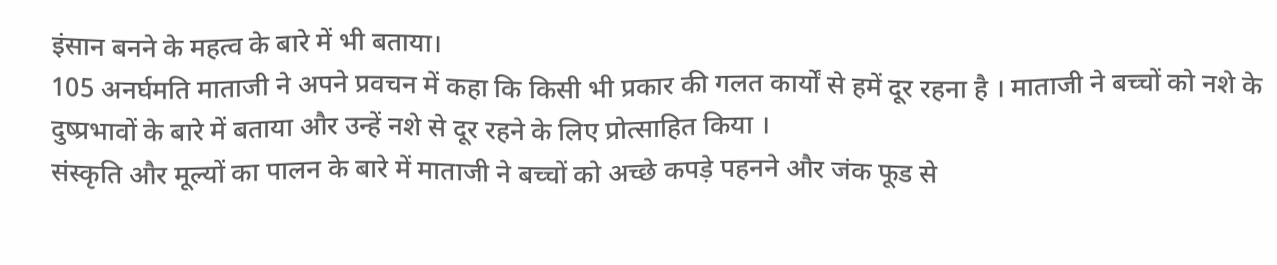इंसान बनने के महत्व के बारे में भी बताया।
105 अनर्घमति माताजी ने अपने प्रवचन में कहा कि किसी भी प्रकार की गलत कार्यों से हमें दूर रहना है । माताजी ने बच्चों को नशे के दुष्प्रभावों के बारे में बताया और उन्हें नशे से दूर रहने के लिए प्रोत्साहित किया ।
संस्कृति और मूल्यों का पालन के बारे में माताजी ने बच्चों को अच्छे कपड़े पहनने और जंक फूड से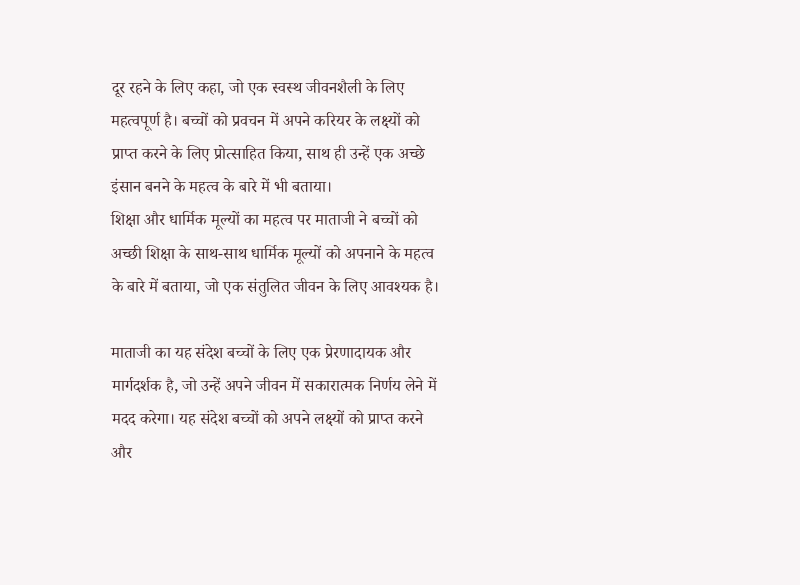दूर रहने के लिए कहा, जो एक स्वस्थ जीवनशैली के लिए महत्वपूर्ण है। बच्चों को प्रवचन में अपने करियर के लक्ष्यों को प्राप्त करने के लिए प्रोत्साहित किया, साथ ही उन्हें एक अच्छे इंसान बनने के महत्व के बारे में भी बताया।
शिक्षा और धार्मिक मूल्यों का महत्व पर माताजी ने बच्चों को अच्छी शिक्षा के साथ-साथ धार्मिक मूल्यों को अपनाने के महत्व के बारे में बताया, जो एक संतुलित जीवन के लिए आवश्यक है।

माताजी का यह संदेश बच्चों के लिए एक प्रेरणादायक और मार्गदर्शक है, जो उन्हें अपने जीवन में सकारात्मक निर्णय लेने में मदद करेगा। यह संदेश बच्चों को अपने लक्ष्यों को प्राप्त करने और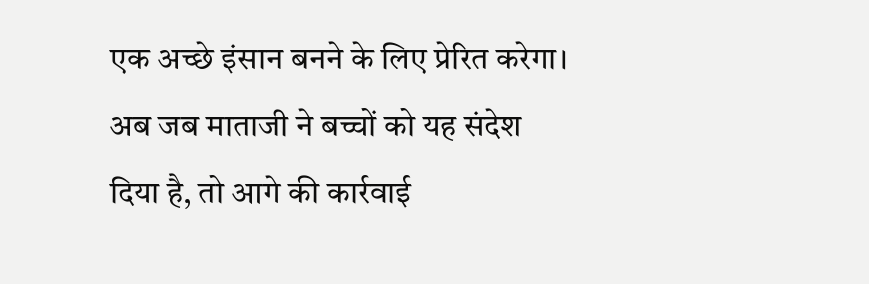एक अच्छे इंसान बनने के लिए प्रेरित करेगा।
अब जब माताजी ने बच्चों को यह संदेश दिया है, तो आगे की कार्रवाई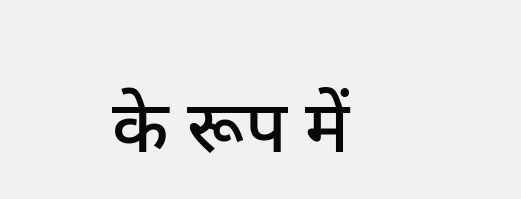के रूप में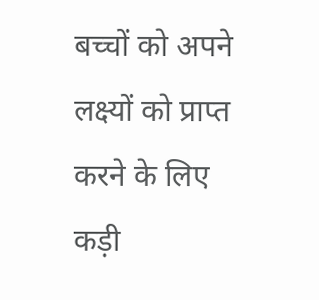बच्चों को अपने लक्ष्यों को प्राप्त करने के लिए कड़ी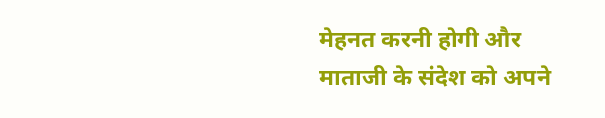मेहनत करनी होगी और माताजी के संदेश को अपने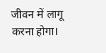जीवन में लागू करना होगा।